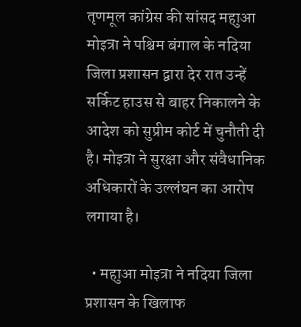तृणमूल कांग्रेस की सांसद महाुआ मोइत्रा ने पश्चिम बंगाल के नदिया जिला प्रशासन द्वारा देर रात उन्हें सर्किट हाउस से बाहर निकालने के आदेश को सुप्रीम कोर्ट में चुनौती दी है। मोइत्रा ने सुरक्षा और संवैधानिक अधिकारों के उल्लंघन का आरोप लगाया है।

  • महाुआ मोइत्रा ने नदिया जिला प्रशासन के खिलाफ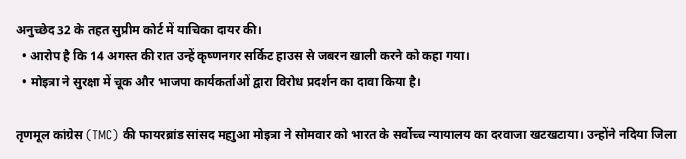अनुच्छेद 32 के तहत सुप्रीम कोर्ट में याचिका दायर की।
  • आरोप है कि 14 अगस्त की रात उन्हें कृष्णनगर सर्किट हाउस से जबरन खाली करने को कहा गया।
  • मोइत्रा ने सुरक्षा में चूक और भाजपा कार्यकर्ताओं द्वारा विरोध प्रदर्शन का दावा किया है।

तृणमूल कांग्रेस (TMC) की फायरब्रांड सांसद महाुआ मोइत्रा ने सोमवार को भारत के सर्वोच्च न्यायालय का दरवाजा खटखटाया। उन्होंने नदिया जिला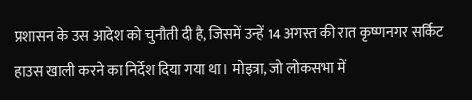प्रशासन के उस आदेश को चुनौती दी है, जिसमें उन्हें 14 अगस्त की रात कृष्णनगर सर्किट हाउस खाली करने का निर्देश दिया गया था। मोइत्रा, जो लोकसभा में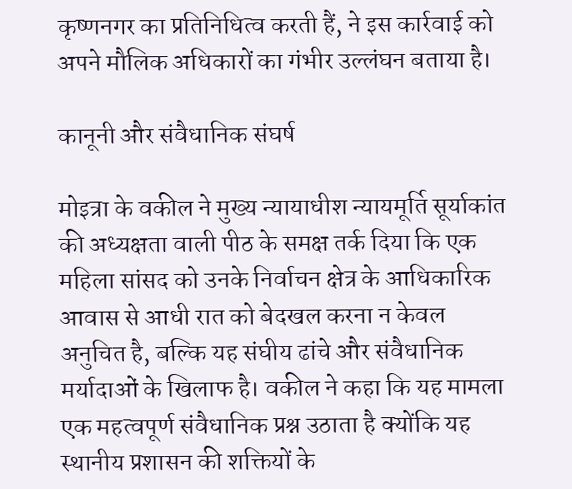कृष्णनगर का प्रतिनिधित्व करती हैं, ने इस कार्रवाई को अपने मौलिक अधिकारों का गंभीर उल्लंघन बताया है।

कानूनी और संवैधानिक संघर्ष

मोइत्रा के वकील ने मुख्य न्यायाधीश न्यायमूर्ति सूर्याकांत की अध्यक्षता वाली पीठ के समक्ष तर्क दिया कि एक महिला सांसद को उनके निर्वाचन क्षेत्र के आधिकारिक आवास से आधी रात को बेदखल करना न केवल अनुचित है, बल्कि यह संघीय ढांचे और संवैधानिक मर्यादाओं के खिलाफ है। वकील ने कहा कि यह मामला एक महत्वपूर्ण संवैधानिक प्रश्न उठाता है क्योंकि यह स्थानीय प्रशासन की शक्तियों के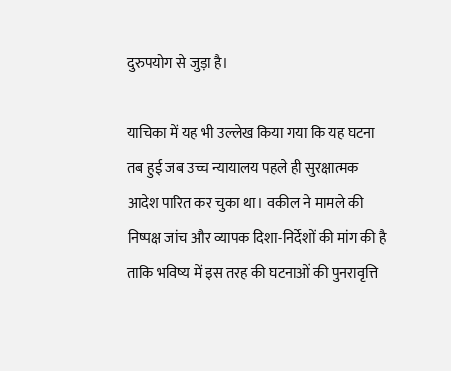दुरुपयोग से जुड़ा है।

याचिका में यह भी उल्लेख किया गया कि यह घटना तब हुई जब उच्च न्यायालय पहले ही सुरक्षात्मक आदेश पारित कर चुका था। वकील ने मामले की निष्पक्ष जांच और व्यापक दिशा-निर्देशों की मांग की है ताकि भविष्य में इस तरह की घटनाओं की पुनरावृत्ति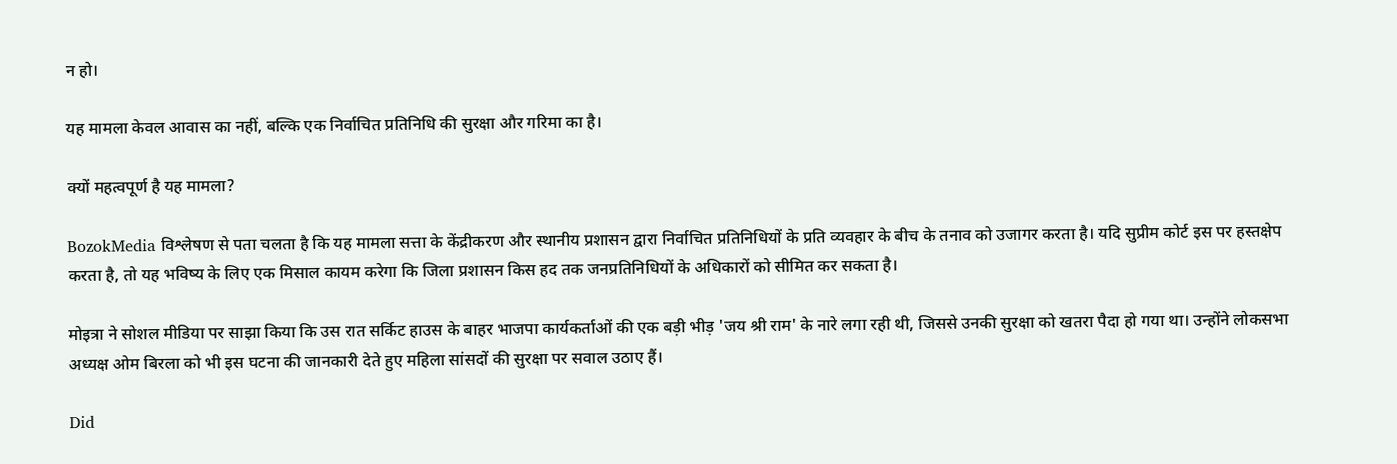न हो।

यह मामला केवल आवास का नहीं, बल्कि एक निर्वाचित प्रतिनिधि की सुरक्षा और गरिमा का है।

क्यों महत्वपूर्ण है यह मामला?

BozokMedia विश्लेषण से पता चलता है कि यह मामला सत्ता के केंद्रीकरण और स्थानीय प्रशासन द्वारा निर्वाचित प्रतिनिधियों के प्रति व्यवहार के बीच के तनाव को उजागर करता है। यदि सुप्रीम कोर्ट इस पर हस्तक्षेप करता है, तो यह भविष्य के लिए एक मिसाल कायम करेगा कि जिला प्रशासन किस हद तक जनप्रतिनिधियों के अधिकारों को सीमित कर सकता है।

मोइत्रा ने सोशल मीडिया पर साझा किया कि उस रात सर्किट हाउस के बाहर भाजपा कार्यकर्ताओं की एक बड़ी भीड़ 'जय श्री राम' के नारे लगा रही थी, जिससे उनकी सुरक्षा को खतरा पैदा हो गया था। उन्होंने लोकसभा अध्यक्ष ओम बिरला को भी इस घटना की जानकारी देते हुए महिला सांसदों की सुरक्षा पर सवाल उठाए हैं।

Did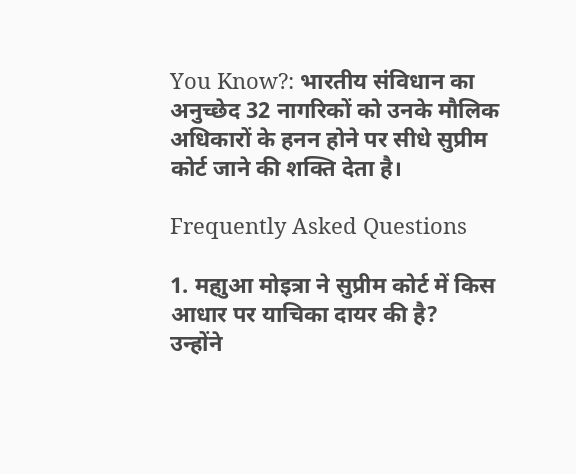You Know?: भारतीय संविधान का अनुच्छेद 32 नागरिकों को उनके मौलिक अधिकारों के हनन होने पर सीधे सुप्रीम कोर्ट जाने की शक्ति देता है।

Frequently Asked Questions

1. महाुआ मोइत्रा ने सुप्रीम कोर्ट में किस आधार पर याचिका दायर की है?
उन्होंने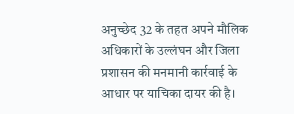अनुच्छेद 32 के तहत अपने मौलिक अधिकारों के उल्लंघन और जिला प्रशासन की मनमानी कार्रवाई के आधार पर याचिका दायर की है।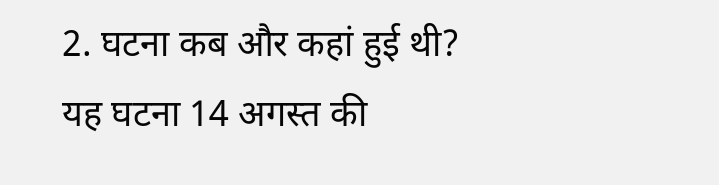2. घटना कब और कहां हुई थी?
यह घटना 14 अगस्त की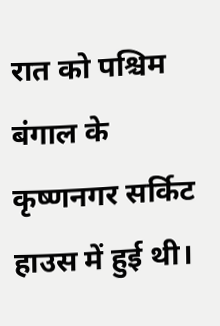रात को पश्चिम बंगाल के कृष्णनगर सर्किट हाउस में हुई थी।